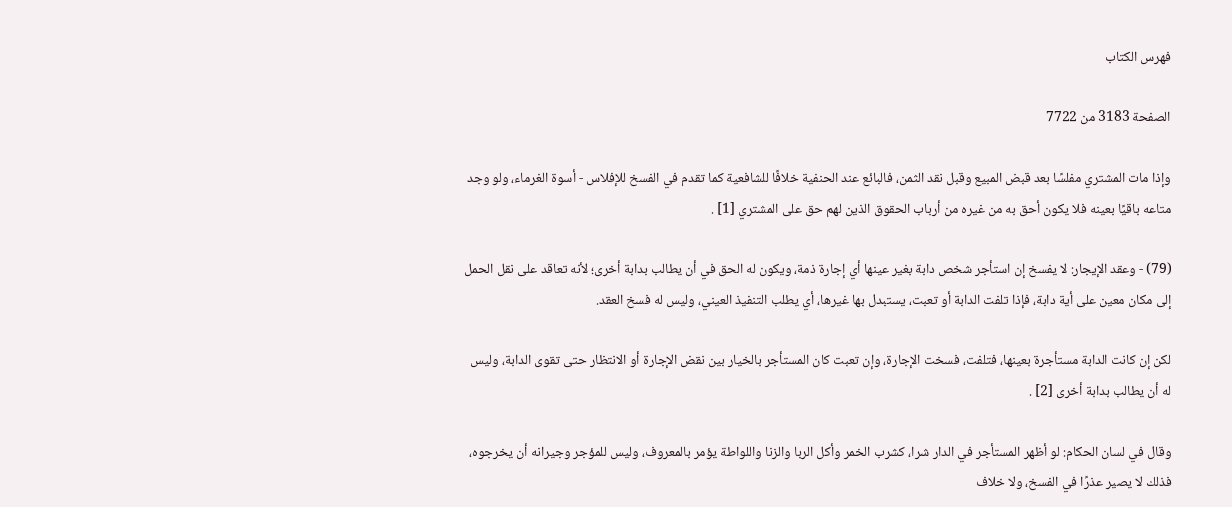فهرس الكتاب

الصفحة 3183 من 7722

وإذا مات المشتري مفلسًا بعد قبض المبيع وقبل نقد الثمن، فالبائع عند الحنفية خلافًا للشافعية كما تقدم في الفسخ للإفلاس - أسوة الغرماء، ولو وجد متاعه باقيًا بعينه فلا يكون أحق به من غيره من أرباب الحقوق الذين لهم حق على المشتري [1] .

(79) - وعقد الإيجار: لا يفسخ إن استأجر شخص دابة بغير عينها أي إجارة ذمة، ويكون له الحق في أن يطالب بدابة أخرى؛ لأنه تعاقد على نقل الحمل إلى مكان معين على أية دابة، فإذا تلفت الدابة أو تعبت، يستبدل بها غيرها، أي يطلب التنفيذ العيني، وليس له فسخ العقد.

لكن إن كانت الدابة مستأجرة بعينها، فتلفت، فسخت الإجارة، وإن تعبت كان المستأجر بالخيار بين نقض الإجارة أو الانتظار حتى تقوى الدابة، وليس له أن يطالب بدابة أخرى [2] .

وقال في لسان الحكام: لو أظهر المستأجر في الدار شرا، كشرب الخمر وأكل الربا والزنا واللواطة يؤمر بالمعروف، وليس للمؤجر وجيرانه أن يخرجوه، فذلك لا يصير عذرًا في الفسخ، ولا خلاف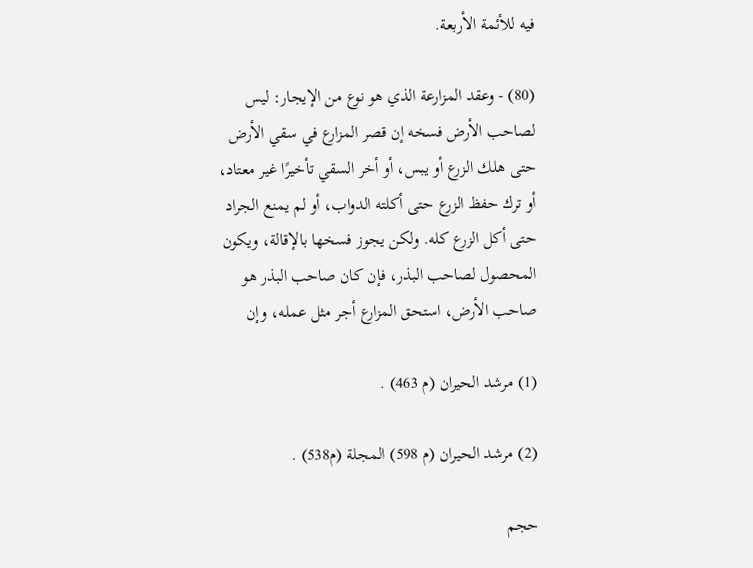فيه للأئمة الأربعة.

(80) - وعقد المزارعة الذي هو نوع من الإيجار: ليس لصاحب الأرض فسخه إن قصر المزارع في سقي الأرض حتى هلك الزرع أو يبس، أو أخر السقي تأخيرًا غير معتاد، أو ترك حفظ الزرع حتى أكلته الدواب، أو لم يمنع الجراد حتى أكل الزرع كله. ولكن يجوز فسخها بالإقالة، ويكون المحصول لصاحب البذر، فإن كان صاحب البذر هو صاحب الأرض، استحق المزارع أجر مثل عمله، وإن

(1) مرشد الحيران (م 463) .

(2) مرشد الحيران (م 598) المجلة (م538) .

حجم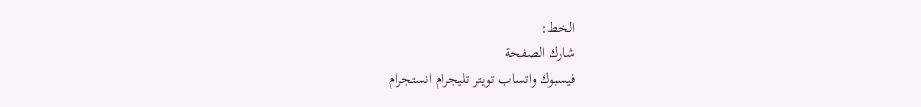الخط:
شارك الصفحة
فيسبوك واتساب تويتر تليجرام انستجرام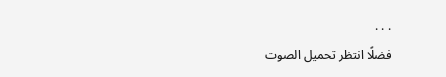. . .
فضلًا انتظر تحميل الصوت